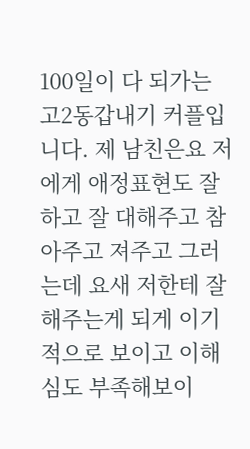100일이 다 되가는 고2동갑내기 커플입니다. 제 남친은요 저에게 애정표현도 잘하고 잘 대해주고 참아주고 져주고 그러는데 요새 저한테 잘해주는게 되게 이기적으로 보이고 이해심도 부족해보이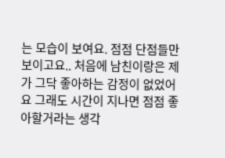는 모습이 보여요. 점점 단점들만보이고요.. 처음에 남친이랑은 제가 그닥 좋아하는 감정이 없었어요 그래도 시간이 지나면 점점 좋아할거라는 생각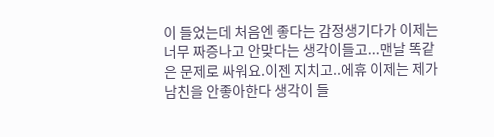이 들었는데 처음엔 좋다는 감정생기다가 이제는 너무 짜증나고 안맞다는 생각이들고...맨날 똑같은 문제로 싸워요.이젠 지치고..에휴 이제는 제가 남친을 안좋아한다 생각이 들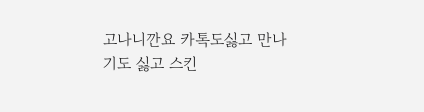고나니깐요 카톡도싫고 만나기도 싫고 스킨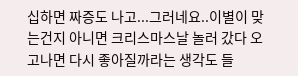십하면 짜증도 나고...그러네요..이별이 맞는건지 아니면 크리스마스날 놀러 갔다 오고나면 다시 좋아질까라는 생각도 들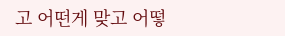고 어떤게 맞고 어떻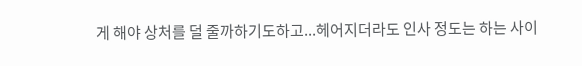게 해야 상처를 덜 줄까하기도하고...헤어지더라도 인사 정도는 하는 사이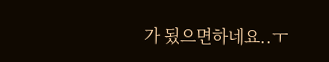가 됬으면하네요..ㅜ